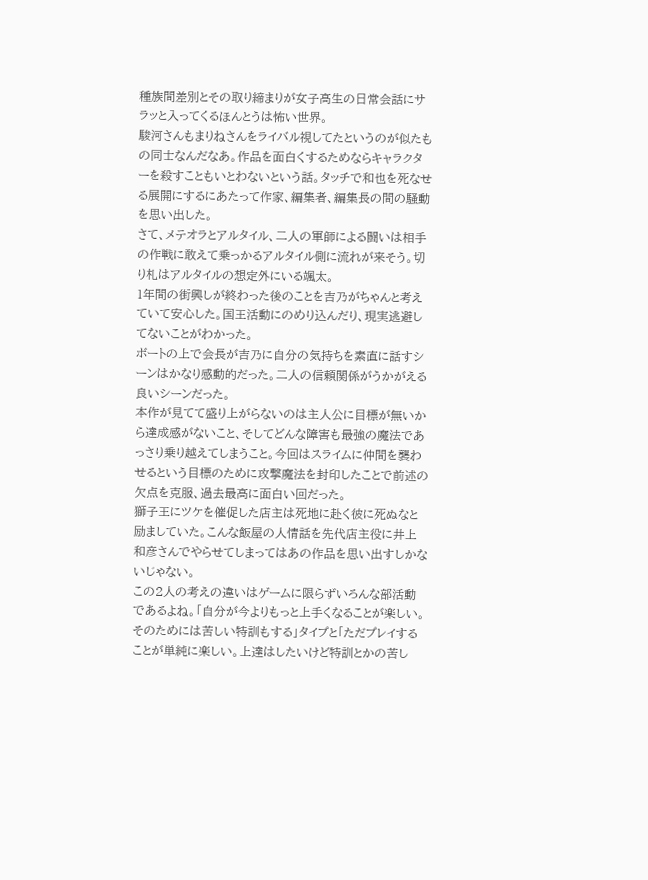種族間差別とその取り締まりが女子高生の日常会話にサラッと入ってくるほんとうは怖い世界。
駿河さんもまりねさんをライバル視してたというのが似たもの同士なんだなあ。作品を面白くするためならキャラクターを殺すこともいとわないという話。タッチで和也を死なせる展開にするにあたって作家、編集者、編集長の間の騒動を思い出した。
さて、メテオラとアルタイル、二人の軍師による闘いは相手の作戦に敢えて乗っかるアルタイル側に流れが来そう。切り札はアルタイルの想定外にいる颯太。
1年間の街興しが終わった後のことを吉乃がちゃんと考えていて安心した。国王活動にのめり込んだり、現実逃避してないことがわかった。
ボートの上で会長が吉乃に自分の気持ちを素直に話すシーンはかなり感動的だった。二人の信頼関係がうかがえる良いシーンだった。
本作が見てて盛り上がらないのは主人公に目標が無いから達成感がないこと、そしてどんな障害も最強の魔法であっさり乗り越えてしまうこと。今回はスライムに仲間を襲わせるという目標のために攻撃魔法を封印したことで前述の欠点を克服、過去最高に面白い回だった。
獅子王にツケを催促した店主は死地に赴く彼に死ぬなと励ましていた。こんな飯屋の人情話を先代店主役に井上和彦さんでやらせてしまってはあの作品を思い出すしかないじゃない。
この2人の考えの違いはゲームに限らずいろんな部活動であるよね。「自分が今よりもっと上手くなることが楽しい。そのためには苦しい特訓もする」タイプと「ただプレイすることが単純に楽しい。上達はしたいけど特訓とかの苦し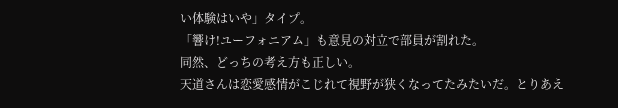い体験はいや」タイプ。
「響け!ユーフォニアム」も意見の対立で部員が割れた。
同然、どっちの考え方も正しい。
天道さんは恋愛感情がこじれて視野が狭くなってたみたいだ。とりあえ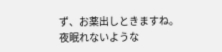ず、お薬出しときますね。夜眠れないような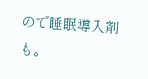ので睡眠導入剤も。